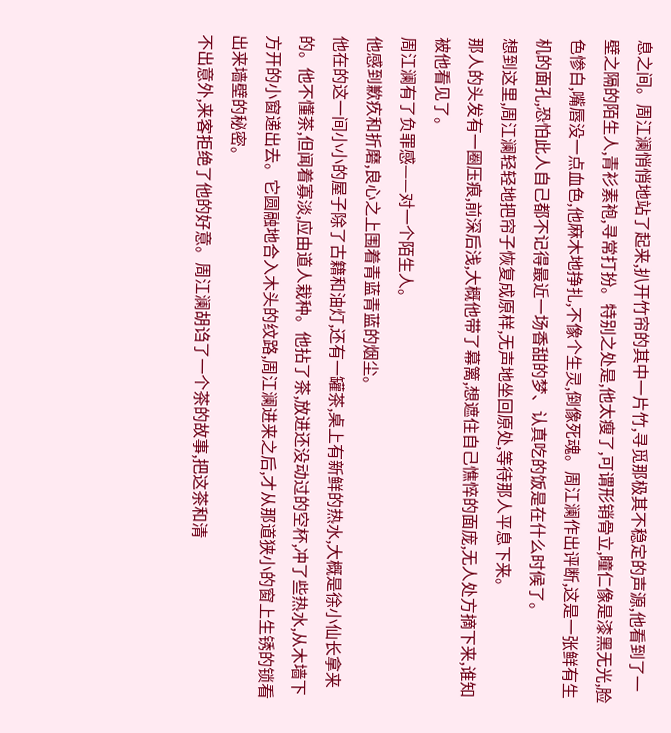息之间。周江澜悄悄地站了起来,扒开竹帘的其中一片竹,寻觅那极其不稳定的声源,他看到了一壁之隔的陌生人,青衫素袍,寻常打扮。特别之处是,他太瘦了,可谓形销骨立,瞳仁像是漆黑无光,脸色惨白,嘴唇没一点血色,他麻木地挣扎,不像个生灵,倒像死魂。周江澜作出评断,这是一张鲜有生机的面孔,恐怕此人自己都不记得最近一场香甜的梦、认真吃的饭是在什么时候了。
想到这里,周江澜轻轻地把帘子恢复成原样,无声地坐回原处,等待那人平息下来。
那人的头发有一圈压痕,前深后浅,大概他带了幕篱,想遮住自己憔悴的面庞,无人处方摘下来,谁知被他看见了。
周江澜有了负罪感——对一个陌生人。
他感到歉疚和折磨,良心之上围着青蓝青蓝的烟尘。
他在的这一间小小的屋子除了古籍和油灯,还有一罐茶,桌上有新鲜的热水,大概是徐小仙长拿来的。他不懂茶,但闻着寡淡,应由道人栽种。他拈了茶,放进还没动过的空杯,冲了些热水,从木墙下方开的小窗递出去。它圆融地合入木头的纹路,周江澜进来之后,才从那道狭小的窗上生锈的锁看出来墙壁的秘密。
不出意外,来客拒绝了他的好意。周江澜胡诌了一个茶的故事,把这茶和清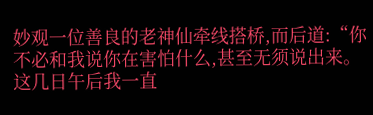妙观一位善良的老神仙牵线搭桥,而后道:“你不必和我说你在害怕什么,甚至无须说出来。这几日午后我一直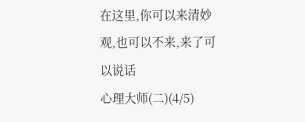在这里,你可以来清妙观,也可以不来,来了可以说话
心理大师(二)(4/5)